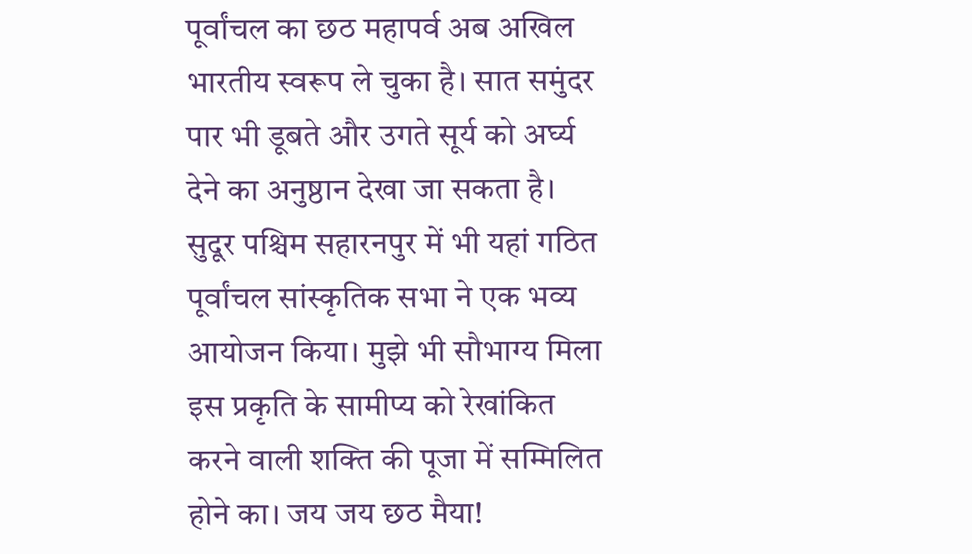पूर्वांचल का छठ महापर्व अब अखिल भारतीय स्वरूप ले चुका है। सात समुंदर पार भी डूबते और उगते सूर्य को अर्घ्य देने का अनुष्ठान देखा जा सकता है। सुदूर पश्चिम सहारनपुर में भी यहां गठित पूर्वांचल सांस्कृतिक सभा ने एक भव्य आयोजन किया। मुझे भी सौभाग्य मिला इस प्रकृति के सामीप्य को रेखांकित करने वाली शक्ति की पूजा में सम्मिलित होने का। जय जय छठ मैया!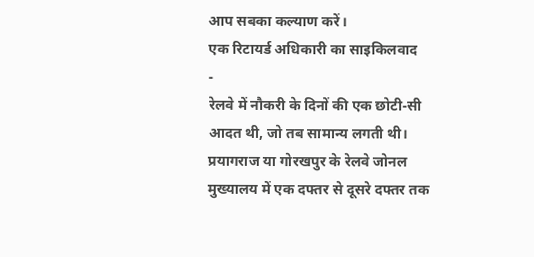आप सबका कल्याण करें।
एक रिटायर्ड अधिकारी का साइकिलवाद
-
रेलवे में नौकरी के दिनों की एक छोटी-सी आदत थी, जो तब सामान्य लगती थी।
प्रयागराज या गोरखपुर के रेलवे जोनल मुख्यालय में एक दफ्तर से दूसरे दफ्तर तक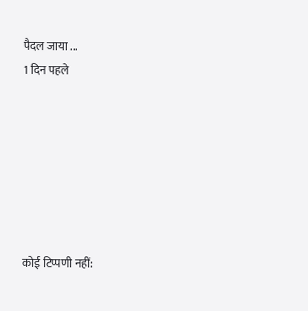पैदल जाया ...
1 दिन पहले







कोई टिप्पणी नहीं: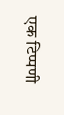एक टिप्पणी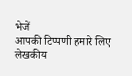भेजें
आपकी टिप्पणी हमारे लिए लेखकीय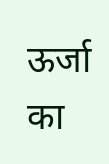ऊर्जा का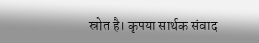स्रोत है। कृपया सार्थक संवाद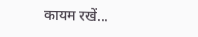कायम रखें...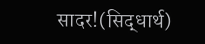सादर!(सिद्धार्थ)